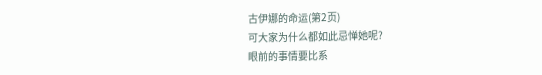古伊娜的命运(第2页)
可大家为什么都如此忌惮她呢?
眼前的事情要比系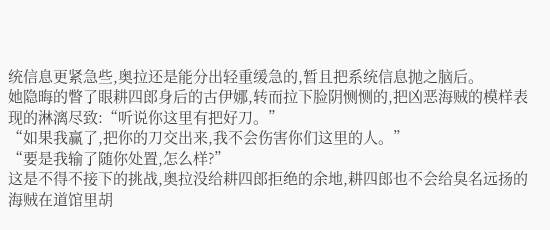统信息更紧急些,奥拉还是能分出轻重缓急的,暂且把系统信息抛之脑后。
她隐晦的瞥了眼耕四郎身后的古伊娜,转而拉下脸阴恻恻的,把凶恶海贼的模样表现的淋漓尽致:“听说你这里有把好刀。”
“如果我赢了,把你的刀交出来,我不会伤害你们这里的人。”
“要是我输了随你处置,怎么样?”
这是不得不接下的挑战,奥拉没给耕四郎拒绝的余地,耕四郎也不会给臭名远扬的海贼在道馆里胡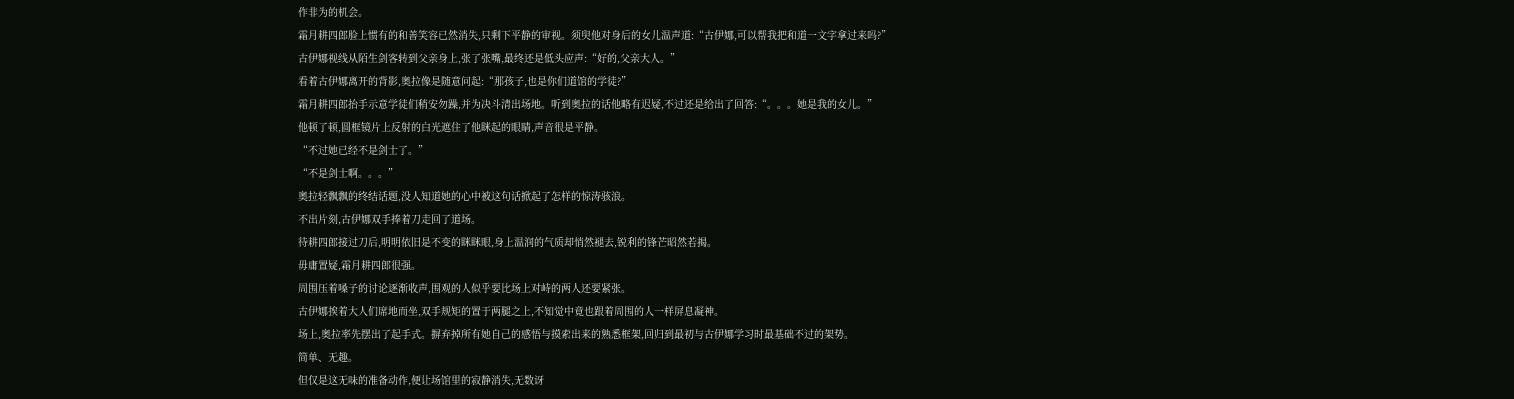作非为的机会。
霜月耕四郎脸上惯有的和善笑容已然消失,只剩下平静的审视。须臾他对身后的女儿温声道:“古伊娜,可以帮我把和道一文字拿过来吗?”
古伊娜视线从陌生剑客转到父亲身上,张了张嘴,最终还是低头应声:“好的,父亲大人。”
看着古伊娜离开的背影,奥拉像是随意问起:“那孩子,也是你们道馆的学徒?”
霜月耕四郎抬手示意学徒们稍安勿躁,并为决斗清出场地。听到奥拉的话他略有迟疑,不过还是给出了回答:“。。。她是我的女儿。”
他顿了顿,圆框镜片上反射的白光遮住了他眯起的眼睛,声音很是平静。
“不过她已经不是剑士了。”
“不是剑士啊。。。”
奥拉轻飘飘的终结话题,没人知道她的心中被这句话掀起了怎样的惊涛骇浪。
不出片刻,古伊娜双手捧着刀走回了道场。
待耕四郎接过刀后,明明依旧是不变的眯眯眼,身上温润的气质却悄然褪去,锐利的锋芒昭然若揭。
毋庸置疑,霜月耕四郎很强。
周围压着嗓子的讨论逐渐收声,围观的人似乎要比场上对峙的两人还要紧张。
古伊娜挨着大人们席地而坐,双手规矩的置于两腿之上,不知觉中竟也跟着周围的人一样屏息凝神。
场上,奥拉率先摆出了起手式。摒弃掉所有她自己的感悟与摸索出来的熟悉框架,回归到最初与古伊娜学习时最基础不过的架势。
简单、无趣。
但仅是这无味的准备动作,便让场馆里的寂静消失,无数讶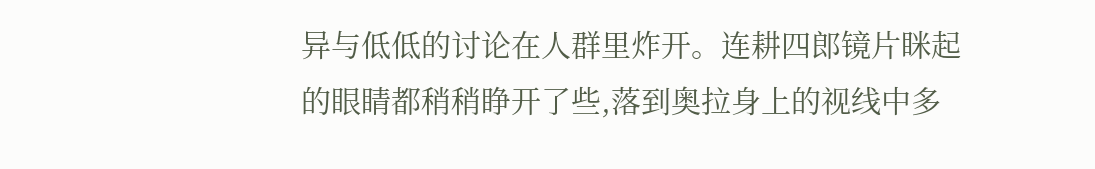异与低低的讨论在人群里炸开。连耕四郎镜片眯起的眼睛都稍稍睁开了些,落到奥拉身上的视线中多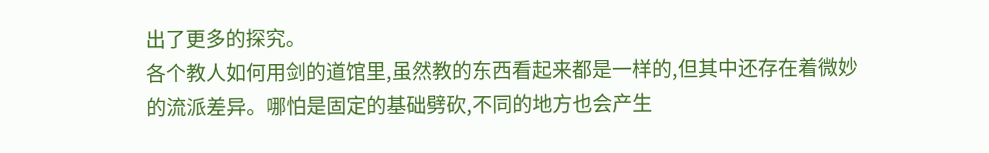出了更多的探究。
各个教人如何用剑的道馆里,虽然教的东西看起来都是一样的,但其中还存在着微妙的流派差异。哪怕是固定的基础劈砍,不同的地方也会产生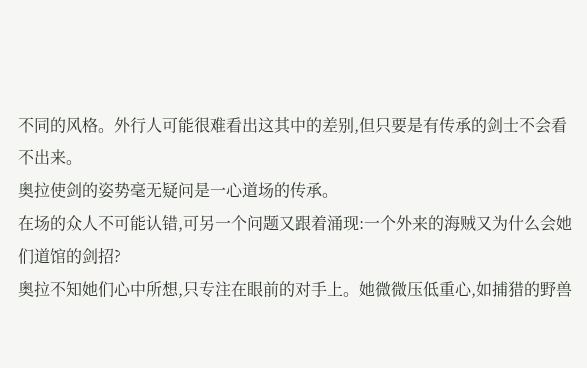不同的风格。外行人可能很难看出这其中的差别,但只要是有传承的剑士不会看不出来。
奥拉使剑的姿势毫无疑问是一心道场的传承。
在场的众人不可能认错,可另一个问题又跟着涌现:一个外来的海贼又为什么会她们道馆的剑招?
奥拉不知她们心中所想,只专注在眼前的对手上。她微微压低重心,如捕猎的野兽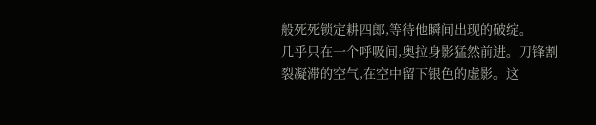般死死锁定耕四郎,等待他瞬间出现的破绽。
几乎只在一个呼吸间,奥拉身影猛然前进。刀锋割裂凝滞的空气,在空中留下银色的虚影。这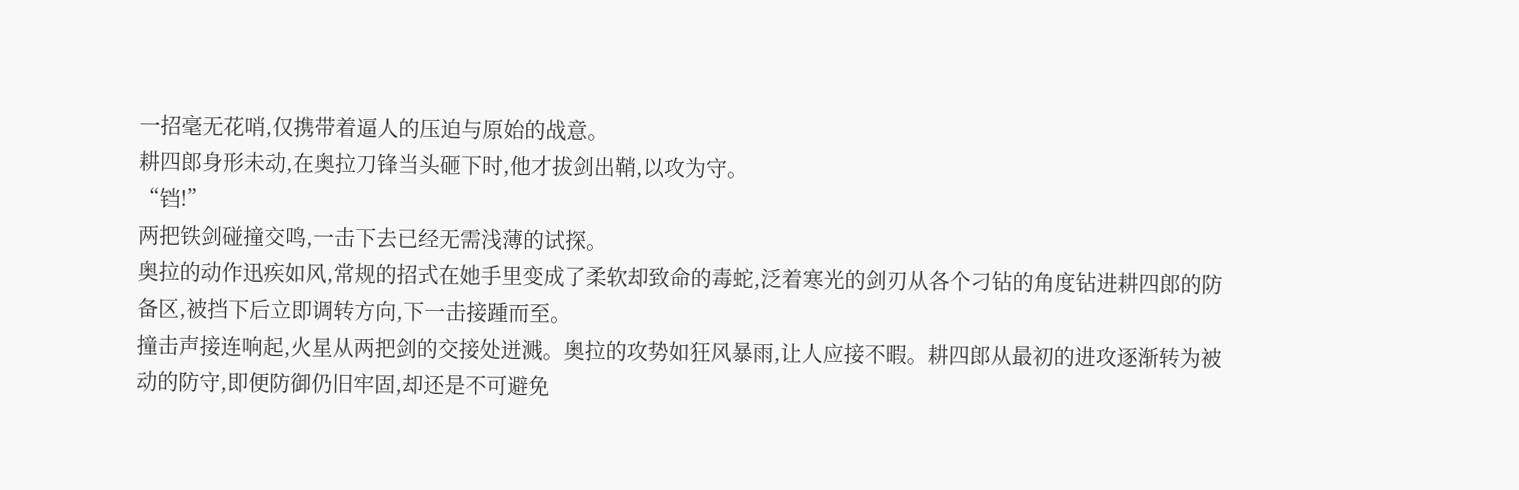一招毫无花哨,仅携带着逼人的压迫与原始的战意。
耕四郎身形未动,在奥拉刀锋当头砸下时,他才拔剑出鞘,以攻为守。
“铛!”
两把铁剑碰撞交鸣,一击下去已经无需浅薄的试探。
奥拉的动作迅疾如风,常规的招式在她手里变成了柔软却致命的毒蛇,泛着寒光的剑刃从各个刁钻的角度钻进耕四郎的防备区,被挡下后立即调转方向,下一击接踵而至。
撞击声接连响起,火星从两把剑的交接处迸溅。奥拉的攻势如狂风暴雨,让人应接不暇。耕四郎从最初的进攻逐渐转为被动的防守,即便防御仍旧牢固,却还是不可避免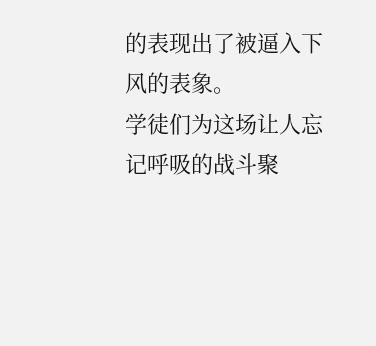的表现出了被逼入下风的表象。
学徒们为这场让人忘记呼吸的战斗聚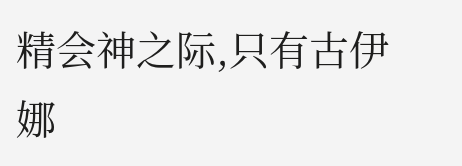精会神之际,只有古伊娜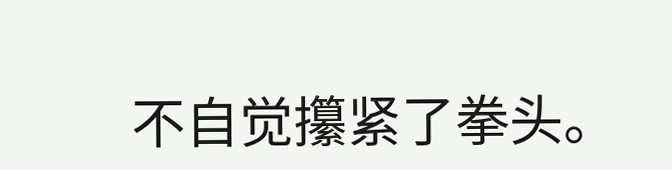不自觉攥紧了拳头。